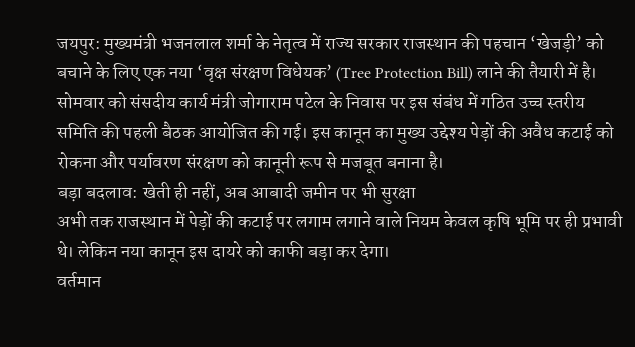जयपुर: मुख्यमंत्री भजनलाल शर्मा के नेतृत्व में राज्य सरकार राजस्थान की पहचान ‘खेजड़ी’ को बचाने के लिए एक नया ‘वृक्ष संरक्षण विधेयक’ (Tree Protection Bill) लाने की तैयारी में है। सोमवार को संसदीय कार्य मंत्री जोगाराम पटेल के निवास पर इस संबंध में गठित उच्च स्तरीय समिति की पहली बैठक आयोजित की गई। इस कानून का मुख्य उद्देश्य पेड़ों की अवैध कटाई को रोकना और पर्यावरण संरक्षण को कानूनी रूप से मजबूत बनाना है।
बड़ा बदलाव: खेती ही नहीं, अब आबादी जमीन पर भी सुरक्षा
अभी तक राजस्थान में पेड़ों की कटाई पर लगाम लगाने वाले नियम केवल कृषि भूमि पर ही प्रभावी थे। लेकिन नया कानून इस दायरे को काफी बड़ा कर देगा।
वर्तमान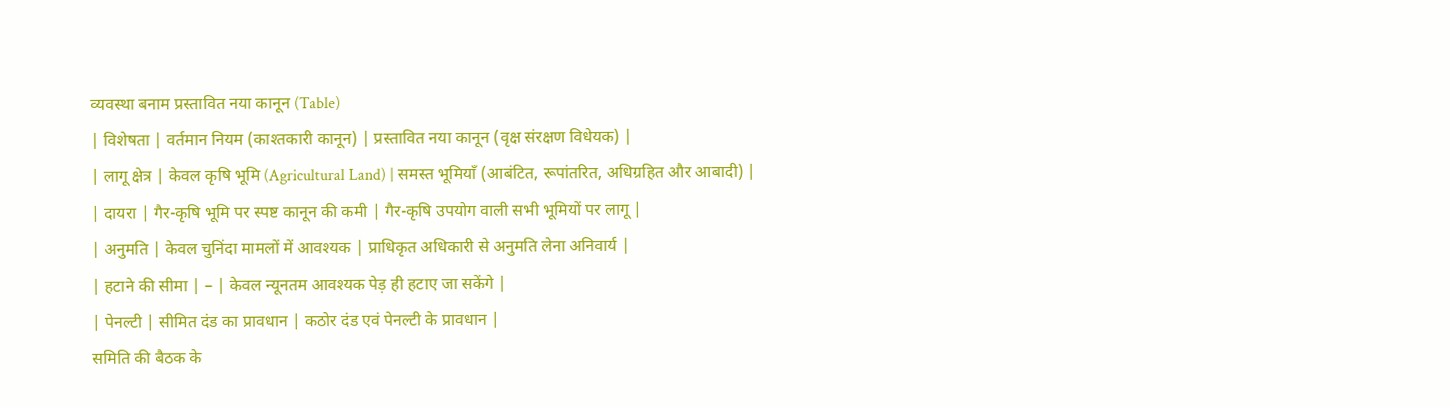व्यवस्था बनाम प्रस्तावित नया कानून (Table)
| विशेषता | वर्तमान नियम (काश्तकारी कानून) | प्रस्तावित नया कानून (वृक्ष संरक्षण विधेयक) |
| लागू क्षेत्र | केवल कृषि भूमि (Agricultural Land) | समस्त भूमियाँ (आबंटित, रूपांतरित, अधिग्रहित और आबादी) |
| दायरा | गैर-कृषि भूमि पर स्पष्ट कानून की कमी | गैर-कृषि उपयोग वाली सभी भूमियों पर लागू |
| अनुमति | केवल चुनिंदा मामलों में आवश्यक | प्राधिकृत अधिकारी से अनुमति लेना अनिवार्य |
| हटाने की सीमा | – | केवल न्यूनतम आवश्यक पेड़ ही हटाए जा सकेंगे |
| पेनल्टी | सीमित दंड का प्रावधान | कठोर दंड एवं पेनल्टी के प्रावधान |
समिति की बैठक के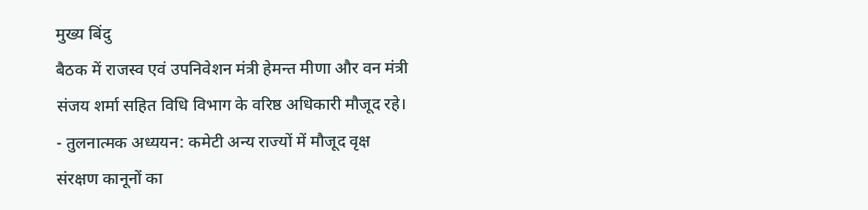मुख्य बिंदु
बैठक में राजस्व एवं उपनिवेशन मंत्री हेमन्त मीणा और वन मंत्री संजय शर्मा सहित विधि विभाग के वरिष्ठ अधिकारी मौजूद रहे।
- तुलनात्मक अध्ययन: कमेटी अन्य राज्यों में मौजूद वृक्ष संरक्षण कानूनों का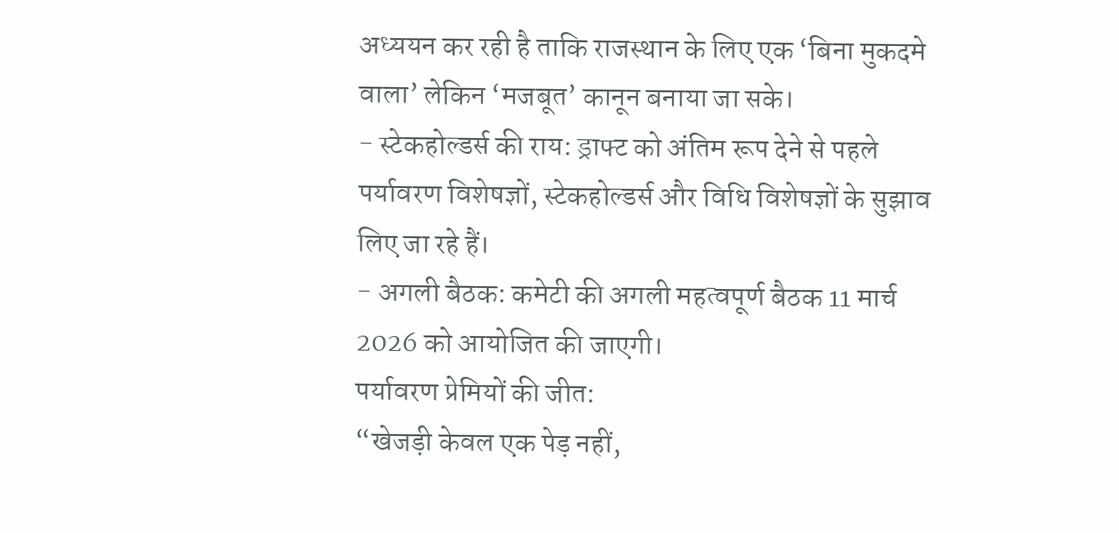अध्ययन कर रही है ताकि राजस्थान के लिए एक ‘बिना मुकदमे वाला’ लेकिन ‘मजबूत’ कानून बनाया जा सके।
- स्टेकहोल्डर्स की राय: ड्राफ्ट को अंतिम रूप देने से पहले पर्यावरण विशेषज्ञों, स्टेकहोल्डर्स और विधि विशेषज्ञों के सुझाव लिए जा रहे हैं।
- अगली बैठक: कमेटी की अगली महत्वपूर्ण बैठक 11 मार्च 2026 को आयोजित की जाएगी।
पर्यावरण प्रेमियों की जीत:
“खेजड़ी केवल एक पेड़ नहीं,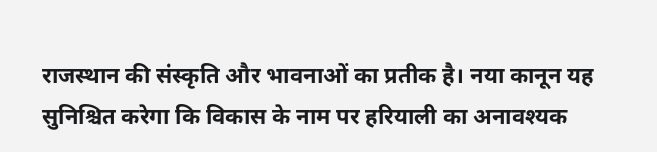राजस्थान की संस्कृति और भावनाओं का प्रतीक है। नया कानून यह सुनिश्चित करेगा कि विकास के नाम पर हरियाली का अनावश्यक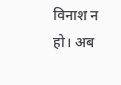विनाश न हो। अब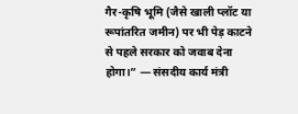गैर-कृषि भूमि (जैसे खाली प्लॉट या रूपांतरित जमीन) पर भी पेड़ काटने से पहले सरकार को जवाब देना होगा।” — संसदीय कार्य मंत्री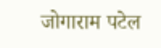जोगाराम पटेल